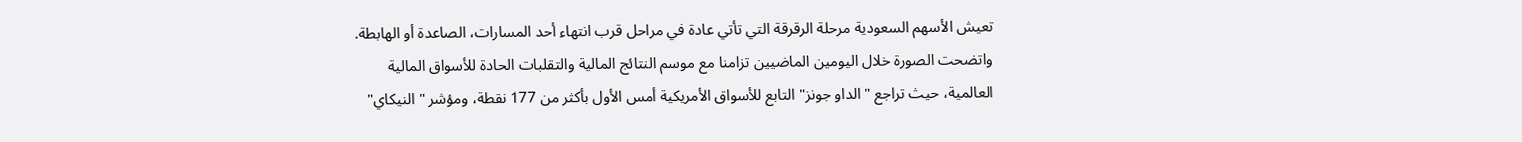تعيش الأسهم السعودية مرحلة الرقرقة التي تأتي عادة في مراحل قرب انتهاء أحد المسارات، الصاعدة أو الهابطة. واتضحت الصورة خلال اليومين الماضيين تزامنا مع موسم النتائج المالية والتقلبات الحادة للأسواق المالية العالمية، حيث تراجع " الداو جونز" التابع للأسواق الأمريكية أمس الأول بأكثر من 177 نقطة، ومؤشر " النيكاي"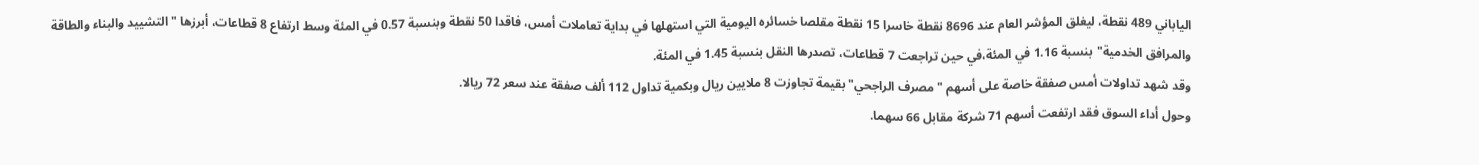الياباني 489 نقطة، ليغلق المؤشر العام عند 8696 نقطة خاسرا 15 نقطة مقلصا خسائره اليومية التي استهلها في بداية تعاملات أمس، فاقدا 50 نقطة وبنسبة 0.57 في المئة وسط ارتفاع 8 قطاعات، أبرزها "التشييد والبناء والطاقة والمرافق الخدمية"بنسبة 1.16 في المئة،في حين تراجعت 7 قطاعات، تصدرها النقل بنسبة 1.45 في المئة.
وقد شهد تداولات أمس صفقة خاصة على أسهم "مصرف الراجحي"بقيمة تجاوزت 8 ملايين ريال وبكمية تداول 112 ألف صفقة عند سعر 72 ريالا.
وحول أداء السوق فقد ارتفعت أسهم 71 شركة مقابل 66 سهما.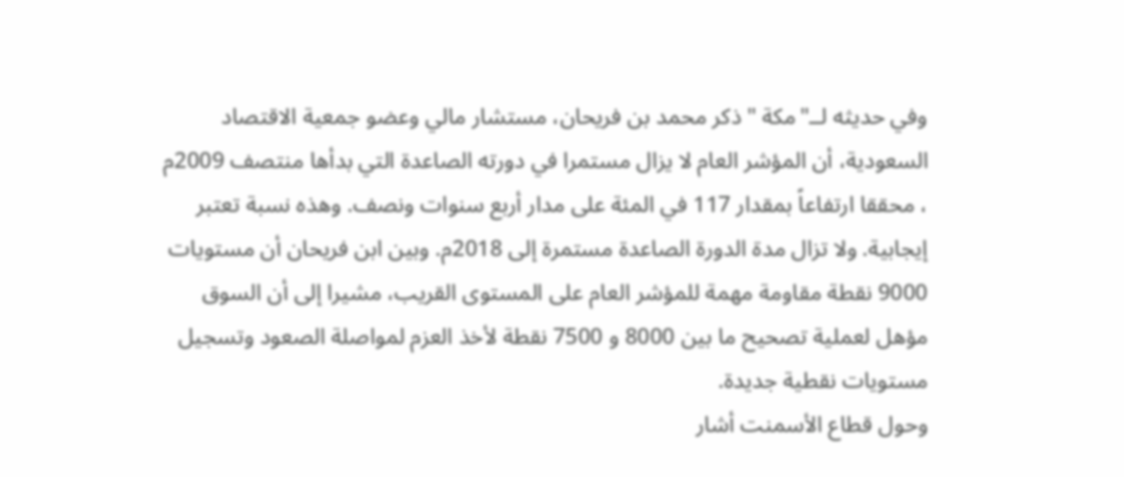وفي حديثه لــ"مكة " ذكر محمد بن فريحان، مستشار مالي وعضو جمعية الاقتصاد السعودية، أن المؤشر العام لا يزال مستمرا في دورته الصاعدة التي بدأها منتصف 2009م ، محققا ارتفاعاً بمقدار 117 في المئة على مدار أربع سنوات ونصف. وهذه نسبة تعتبر إيجابية. ولا تزال مدة الدورة الصاعدة مستمرة إلى 2018م. وبين ابن فريحان أن مستويات 9000 نقطة مقاومة مهمة للمؤشر العام على المستوى القريب، مشيرا إلى أن السوق مؤهل لعملية تصحيح ما بين 8000 و 7500 نقطة لأخذ العزم لمواصلة الصعود وتسجيل مستويات نقطية جديدة.
وحول قطاع الأسمنت أشار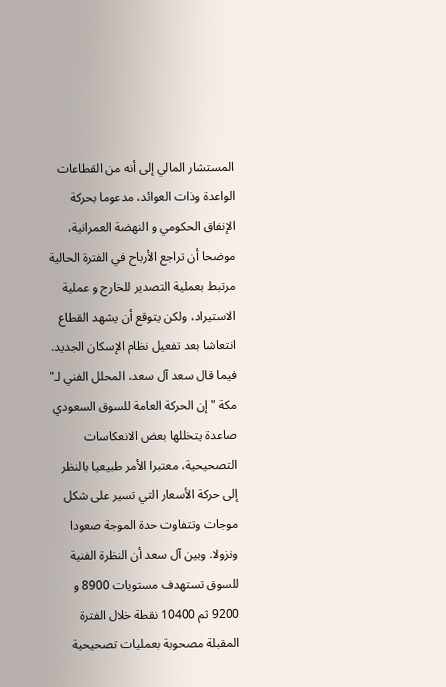المستشار المالي إلى أنه من القطاعات الواعدة وذات العوائد، مدعوما بحركة الإنفاق الحكومي و النهضة العمرانية، موضحا أن تراجع الأرباح في الفترة الحالية مرتبط بعملية التصدير للخارج و عملية الاستيراد، ولكن يتوقع أن يشهد القطاع انتعاشا بعد تفعيل نظام الإسكان الجديد. فيما قال سعد آل سعد، المحلل الفني لـ" مكة " إن الحركة العامة للسوق السعودي صاعدة يتخللها بعض الانعكاسات التصحيحية، معتبرا الأمر طبيعيا بالنظر إلى حركة الأسعار التي تسير على شكل موجات وتتفاوت حدة الموجة صعودا ونزولا. وبين آل سعد أن النظرة الفنية للسوق تستهدف مستويات 8900 و 9200 ثم 10400 نقطة خلال الفترة المقبلة مصحوبة بعمليات تصحيحية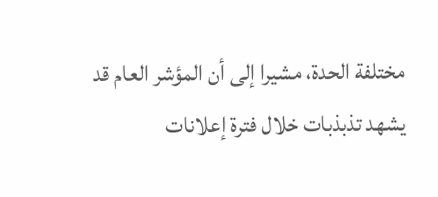مختلفة الحدة، مشيرا إلى أن المؤشر العام قد يشهد تذبذبات خلال فترة إعلانات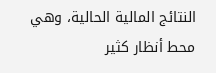النتائج المالية الحالية، وهي محط أنظار كثير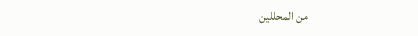من المحللين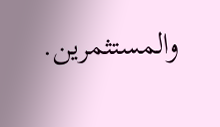والمستثمرين.